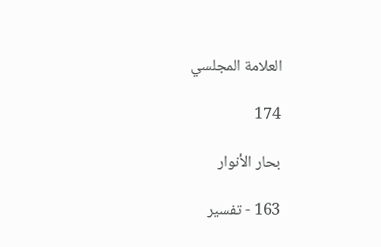العلامة المجلسي

174

بحار الأنوار

163 - تفسير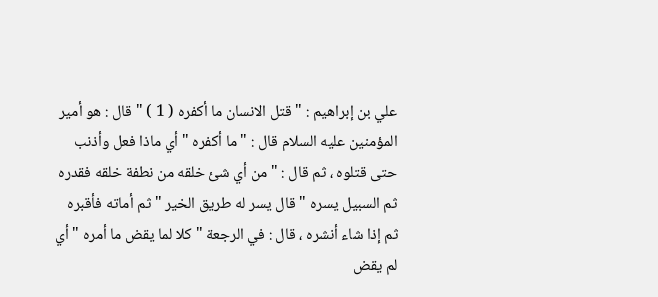علي بن إبراهيم : " قتل الانسان ما أكفره ( 1 ) " قال : هو أمير المؤمنين عليه السلام قال : " ما أكفره " أي ماذا فعل وأذنب حتى قتلوه ، ثم قال : " من أي شئ خلقه من نطفة خلقه فقدره ثم السبيل يسره " قال يسر له طريق الخير " ثم أماته فأقبره ثم إذا شاء أنشره ، قال : في الرجعة " كلا لما يقض ما أمره " أي لم يقض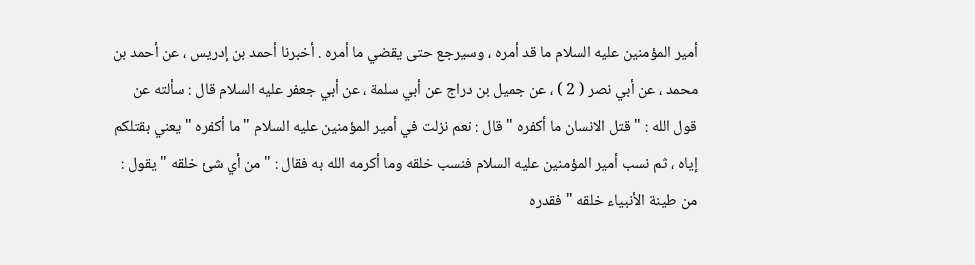أمير المؤمنين عليه السلام ما قد أمره ، وسيرجع حتى يقضي ما أمره . أخبرنا أحمد بن إدريس ، عن أحمد بن محمد ، عن أبي نصر ( 2 ) ، عن جميل بن دراج عن أبي سلمة ، عن أبي جعفر عليه السلام قال : سألته عن قول الله : " قتل الانسان ما أكفره " قال : نعم نزلت في أمير المؤمنين عليه السلام " ما أكفره " يعني بقتلكم إياه ، ثم نسب أمير المؤمنين عليه السلام فنسب خلقه وما أكرمه الله به فقال : " من أي شئ خلقه " يقول : من طينة الأنبياء خلقه " فقدره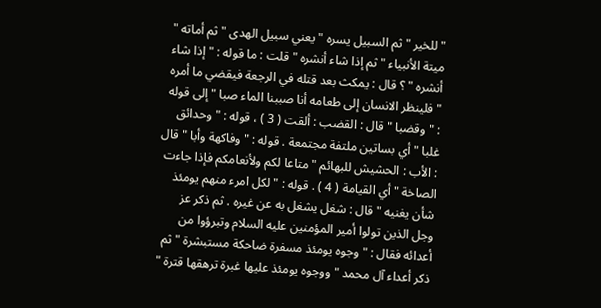" للخير " ثم السبيل يسره " يعني سبيل الهدى " ثم أماته " ميتة الأنبياء " ثم إذا شاء أنشره " قلت : ما قوله : " إذا شاء أنشره " ؟ قال : يمكث بعد قتله في الرجعة فيقضي ما أمره " فلينظر الانسان إلى طعامه أنا صببنا الماء صبا " إلى قوله : " وقضبا " قال : القضب : ألقت ( 3 ) ، قوله : " وحدائق غلبا " أي بساتين ملتفة مجتمعة . قوله : " وفاكهة وأبا " قال : الأب : الحشيش للبهائم " متاعا لكم ولأنعامكم فإذا جاءت الصاخة " أي القيامة ( 4 ) . قوله : " لكل امرء منهم يومئذ شأن يغنيه " قال : شغل يشغل به عن غيره . ثم ذكر عز وجل الذين تولوا أمير المؤمنين عليه السلام وتبرؤوا من أعدائه فقال : " وجوه يومئذ مسفرة ضاحكة مستبشرة " ثم ذكر أعداء آل محمد " ووجوه يومئذ عليها غبرة ترهقها قترة "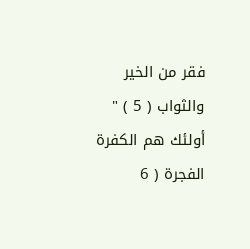فقر من الخير والثواب ( 5 ) " أولئك هم الكفرة الفجرة ( 6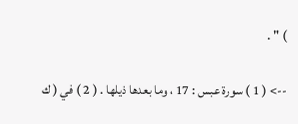) " .

--> ( 1 ) سورة عبس : 17 ، وما بعدها ذيلها . ( 2 ) في ( ك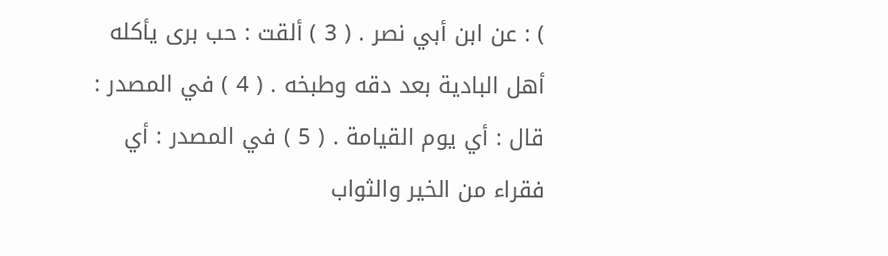) : عن ابن أبي نصر . ( 3 ) ألقت : حب برى يأكله أهل البادية بعد دقه وطبخه . ( 4 ) في المصدر : قال : أي يوم القيامة . ( 5 ) في المصدر : أي فقراء من الخير والثواب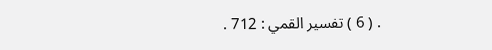. ( 6 ) تفسير القمي : 712 .